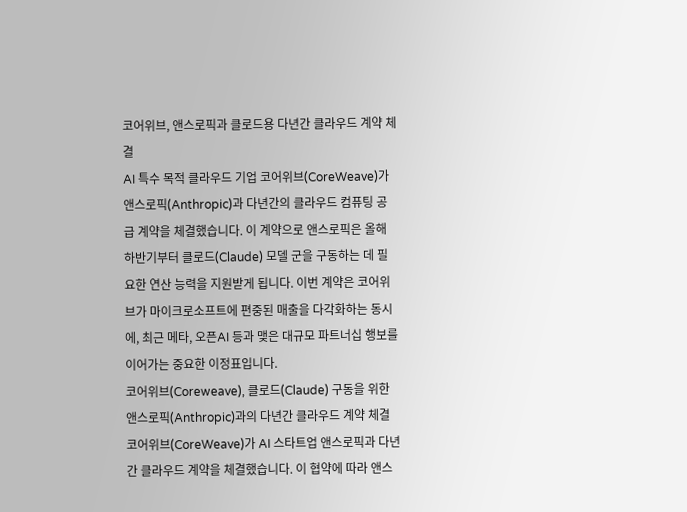코어위브, 앤스로픽과 클로드용 다년간 클라우드 계약 체결
AI 특수 목적 클라우드 기업 코어위브(CoreWeave)가 앤스로픽(Anthropic)과 다년간의 클라우드 컴퓨팅 공급 계약을 체결했습니다. 이 계약으로 앤스로픽은 올해 하반기부터 클로드(Claude) 모델 군을 구동하는 데 필요한 연산 능력을 지원받게 됩니다. 이번 계약은 코어위브가 마이크로소프트에 편중된 매출을 다각화하는 동시에, 최근 메타, 오픈AI 등과 맺은 대규모 파트너십 행보를 이어가는 중요한 이정표입니다.
코어위브(Coreweave), 클로드(Claude) 구동을 위한 앤스로픽(Anthropic)과의 다년간 클라우드 계약 체결
코어위브(CoreWeave)가 AI 스타트업 앤스로픽과 다년간 클라우드 계약을 체결했습니다. 이 협약에 따라 앤스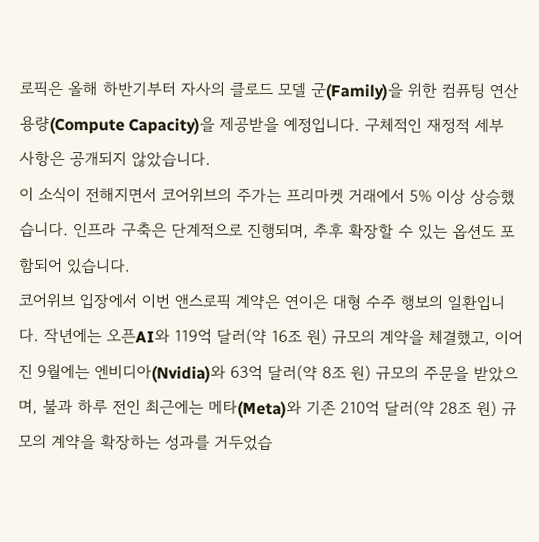로픽은 올해 하반기부터 자사의 클로드 모델 군(Family)을 위한 컴퓨팅 연산 용량(Compute Capacity)을 제공받을 예정입니다. 구체적인 재정적 세부 사항은 공개되지 않았습니다.
이 소식이 전해지면서 코어위브의 주가는 프리마켓 거래에서 5% 이상 상승했습니다. 인프라 구축은 단계적으로 진행되며, 추후 확장할 수 있는 옵션도 포함되어 있습니다.
코어위브 입장에서 이번 앤스로픽 계약은 연이은 대형 수주 행보의 일환입니다. 작년에는 오픈AI와 119억 달러(약 16조 원) 규모의 계약을 체결했고, 이어진 9월에는 엔비디아(Nvidia)와 63억 달러(약 8조 원) 규모의 주문을 받았으며, 불과 하루 전인 최근에는 메타(Meta)와 기존 210억 달러(약 28조 원) 규모의 계약을 확장하는 성과를 거두었습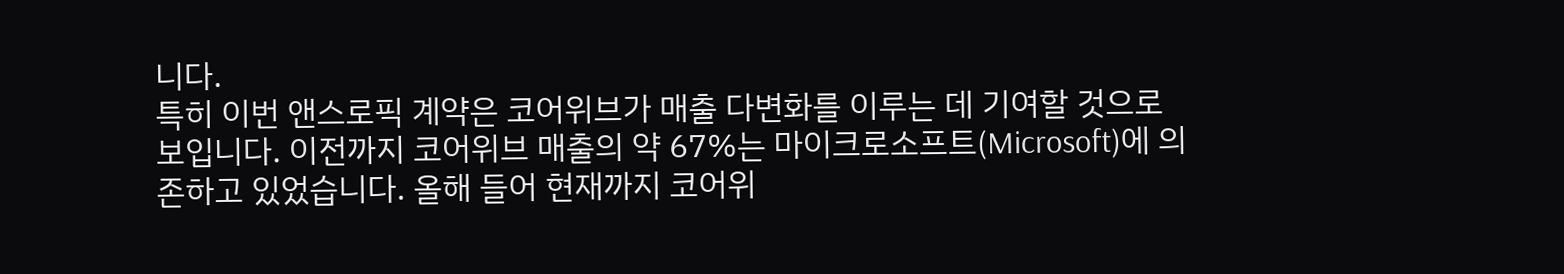니다.
특히 이번 앤스로픽 계약은 코어위브가 매출 다변화를 이루는 데 기여할 것으로 보입니다. 이전까지 코어위브 매출의 약 67%는 마이크로소프트(Microsoft)에 의존하고 있었습니다. 올해 들어 현재까지 코어위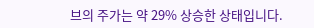브의 주가는 약 29% 상승한 상태입니다.